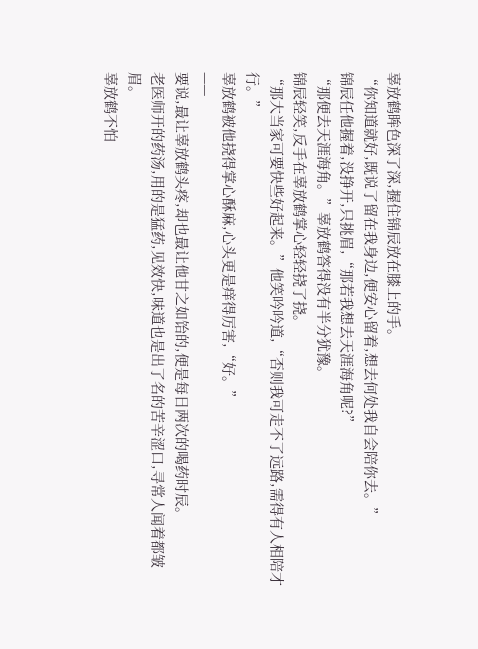辜放鹤眸色深了深,握住锦辰放在膝上的手。
“你知道就好,既说了留在我身边,便安心留着,想去何处我自会陪你去。”
锦辰任他握着,没挣开,只挑眉,“那若我想去天涯海角呢?”
“那便去天涯海角。”辜放鹤答得没有半分犹豫。
锦辰轻笑,反手在辜放鹤掌心轻轻挠了挠。
“那大当家可要快些好起来。”他笑吟吟道,“否则我可走不了远路,需得有人相陪才行。”
辜放鹤被他挠得掌心酥麻,心头更是痒得厉害,“好。”
——
要说,最让辜放鹤头疼,却也最让他甘之如饴的,便是每日两次的喝药时辰。
老医师开的药汤,用的是猛药,见效快,味道也是出了名的苦辛涩口,寻常人闻着都皱眉。
辜放鹤不怕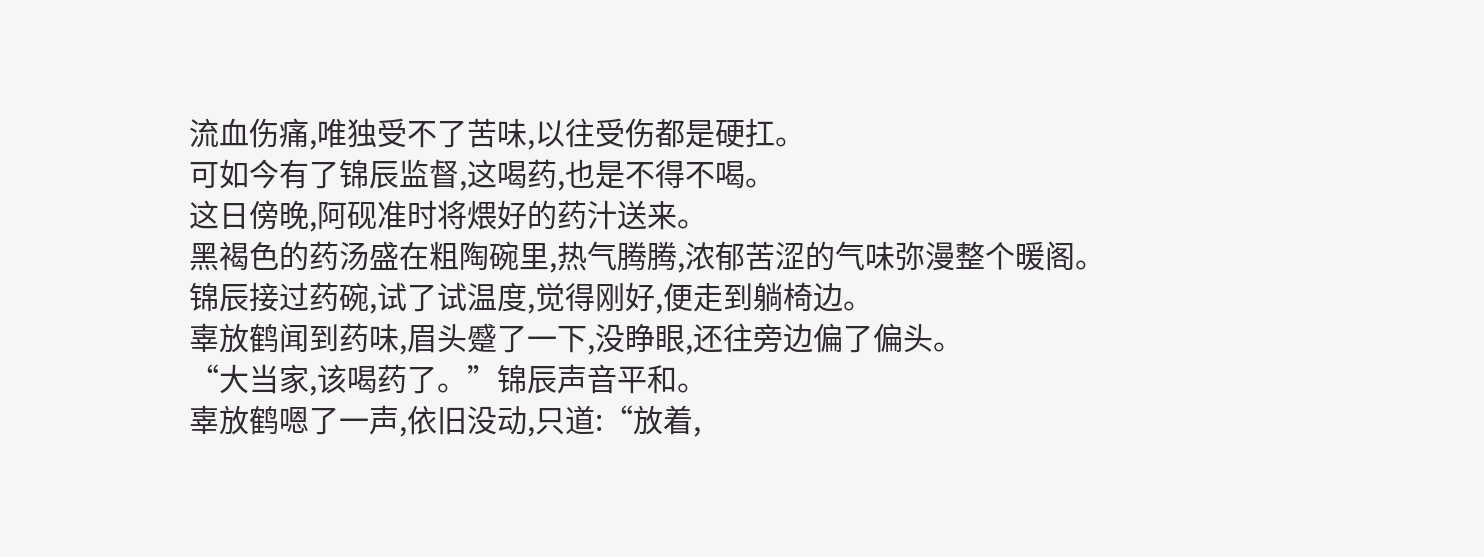流血伤痛,唯独受不了苦味,以往受伤都是硬扛。
可如今有了锦辰监督,这喝药,也是不得不喝。
这日傍晚,阿砚准时将煨好的药汁送来。
黑褐色的药汤盛在粗陶碗里,热气腾腾,浓郁苦涩的气味弥漫整个暖阁。
锦辰接过药碗,试了试温度,觉得刚好,便走到躺椅边。
辜放鹤闻到药味,眉头蹙了一下,没睁眼,还往旁边偏了偏头。
“大当家,该喝药了。”锦辰声音平和。
辜放鹤嗯了一声,依旧没动,只道:“放着,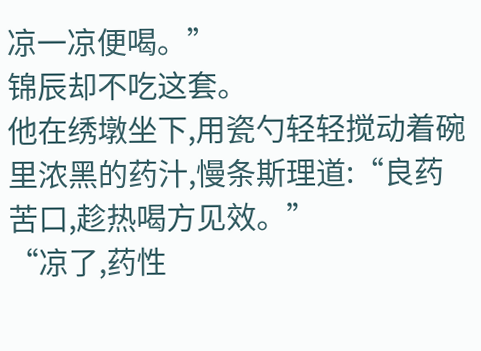凉一凉便喝。”
锦辰却不吃这套。
他在绣墩坐下,用瓷勺轻轻搅动着碗里浓黑的药汁,慢条斯理道:“良药苦口,趁热喝方见效。”
“凉了,药性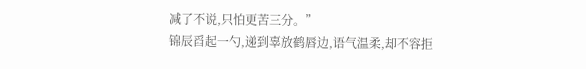减了不说,只怕更苦三分。”
锦辰舀起一勺,递到辜放鹤唇边,语气温柔,却不容拒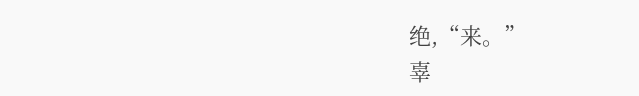绝,“来。”
辜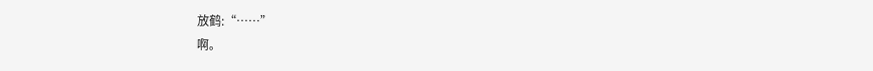放鹤:“……”
啊。